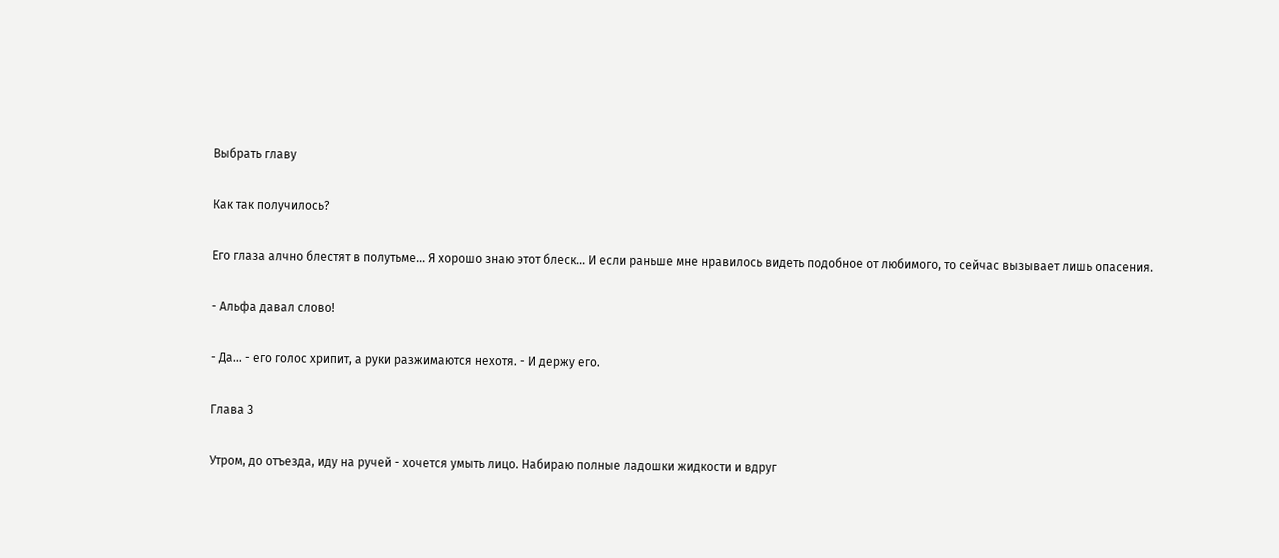Выбрать главу

Как так получилось?

Его глаза алчно блестят в полутьме... Я хорошо знаю этот блеск... И если раньше мне нравилось видеть подобное от любимого, то сейчас вызывает лишь опасения.

- Альфа давал слово!

- Да... - его голос хрипит, а руки разжимаются нехотя. - И держу его.

Глава 3

Утром, до отъезда, иду на ручей - хочется умыть лицо. Набираю полные ладошки жидкости и вдруг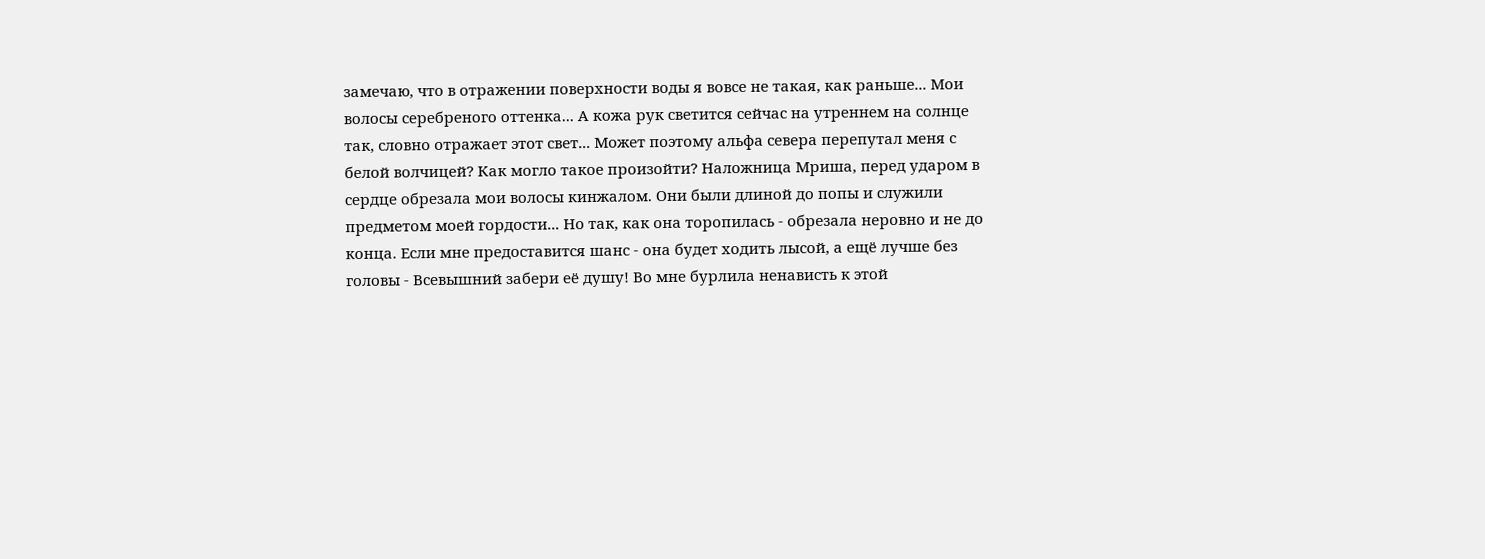замечаю, что в отражении поверхности воды я вовсе не такая, как раньше... Мои волосы серебреного оттенка... А кожа рук светится сейчас на утреннем на солнце так, словно отражает этот свет... Может поэтому альфа севера перепутал меня с белой волчицей? Как могло такое произойти? Наложница Мриша, перед ударом в сердце обрезала мои волосы кинжалом. Они были длиной до попы и служили предметом моей гордости... Но так, как она торопилась - обрезала неровно и не до конца. Если мне предоставится шанс - она будет ходить лысой, а ещё лучше без головы - Всевышний забери её душу! Во мне бурлила ненависть к этой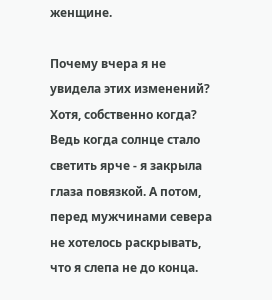женщине.

Почему вчера я не увидела этих изменений? Хотя, собственно когда? Ведь когда солнце стало светить ярче - я закрыла глаза повязкой. А потом, перед мужчинами севера не хотелось раскрывать, что я слепа не до конца.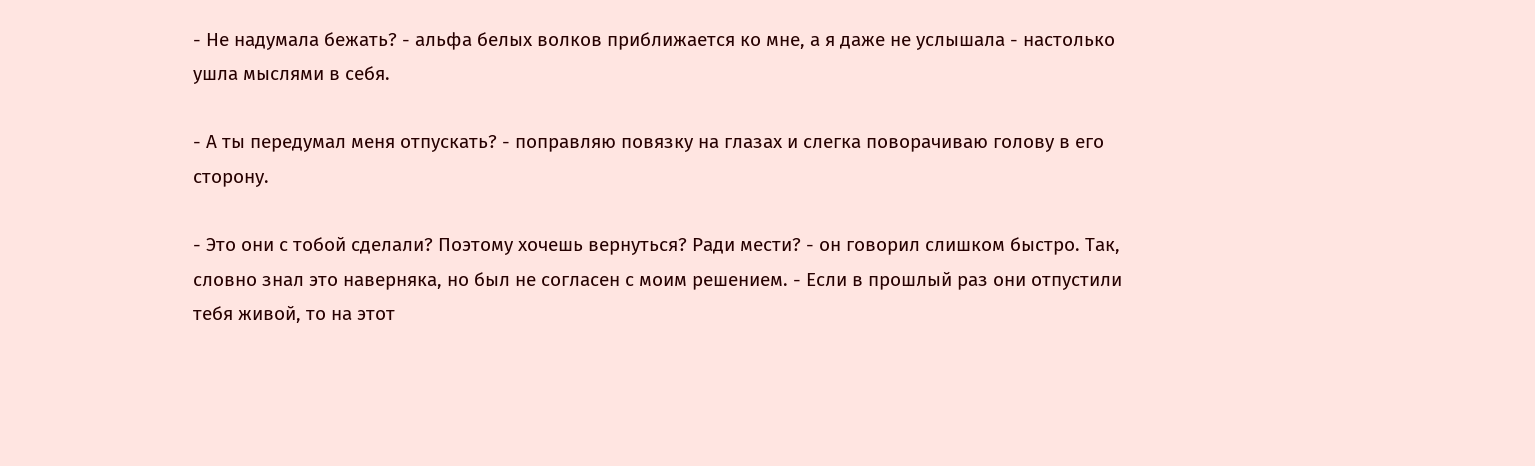- Не надумала бежать? - альфа белых волков приближается ко мне, а я даже не услышала - настолько ушла мыслями в себя.

- А ты передумал меня отпускать? - поправляю повязку на глазах и слегка поворачиваю голову в его сторону.

- Это они с тобой сделали? Поэтому хочешь вернуться? Ради мести? - он говорил слишком быстро. Так, словно знал это наверняка, но был не согласен с моим решением. - Если в прошлый раз они отпустили тебя живой, то на этот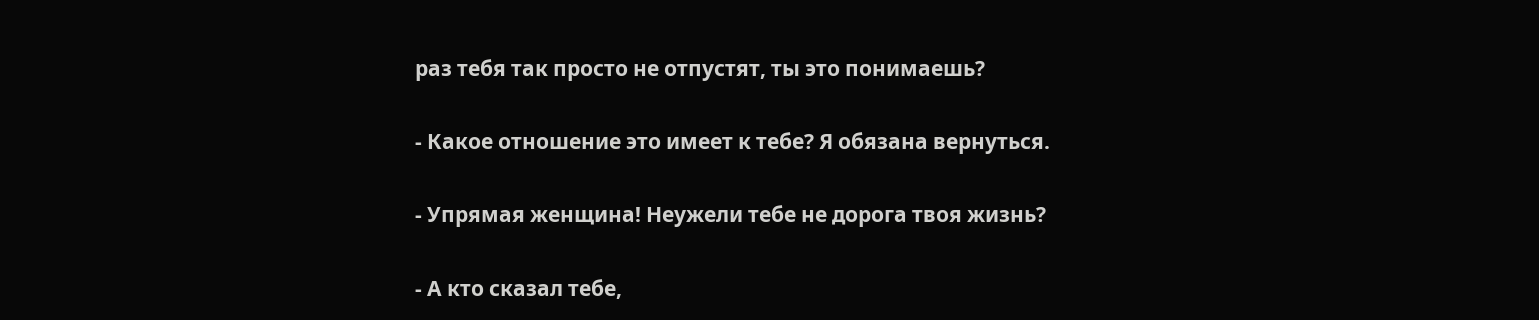раз тебя так просто не отпустят, ты это понимаешь?

- Какое отношение это имеет к тебе? Я обязана вернуться.

- Упрямая женщина! Неужели тебе не дорога твоя жизнь?

- А кто сказал тебе,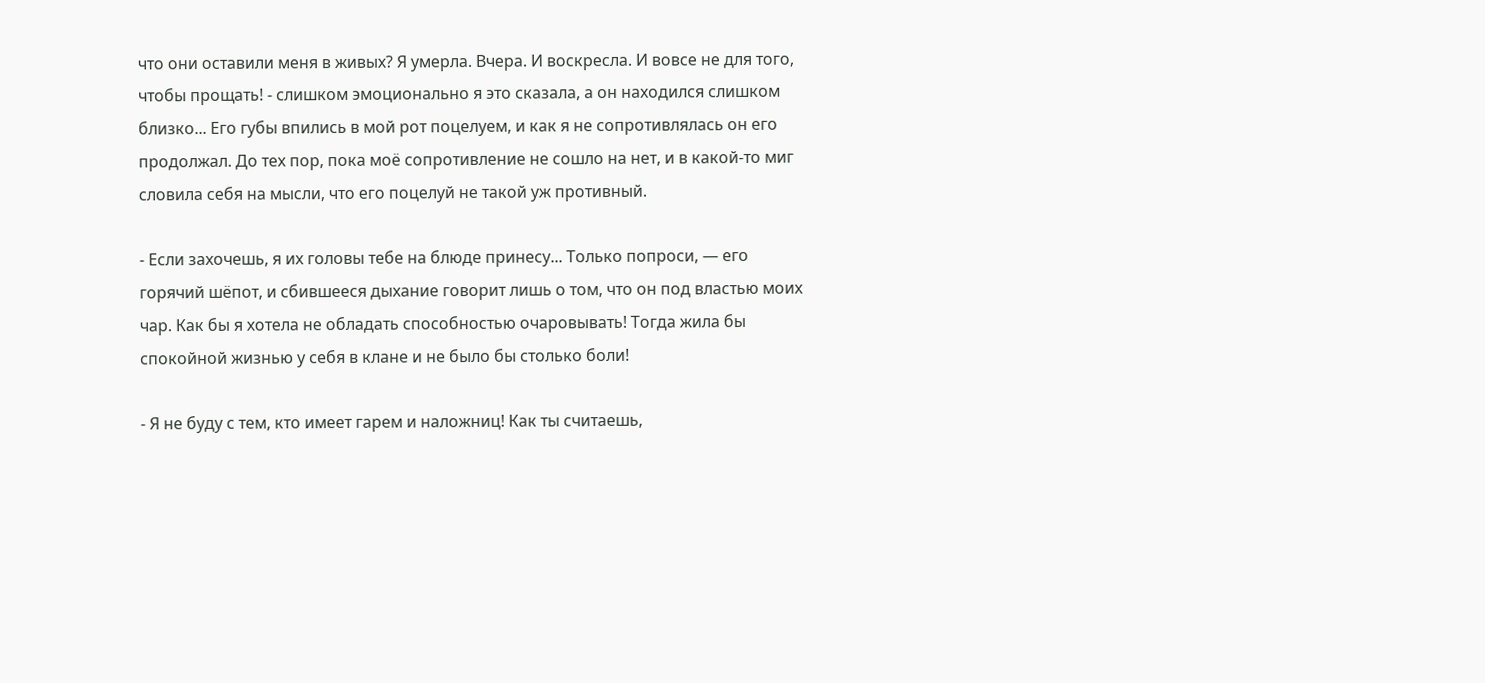что они оставили меня в живых? Я умерла. Вчера. И воскресла. И вовсе не для того, чтобы прощать! - слишком эмоционально я это сказала, а он находился слишком близко... Его губы впились в мой рот поцелуем, и как я не сопротивлялась он его продолжал. До тех пор, пока моё сопротивление не сошло на нет, и в какой-то миг словила себя на мысли, что его поцелуй не такой уж противный.

- Если захочешь, я их головы тебе на блюде принесу... Только попроси, — его горячий шёпот, и сбившееся дыхание говорит лишь о том, что он под властью моих чар. Как бы я хотела не обладать способностью очаровывать! Тогда жила бы спокойной жизнью у себя в клане и не было бы столько боли!

- Я не буду с тем, кто имеет гарем и наложниц! Как ты считаешь,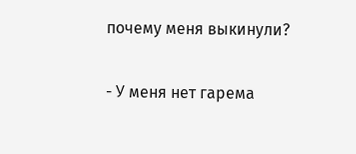почему меня выкинули?

- У меня нет гарема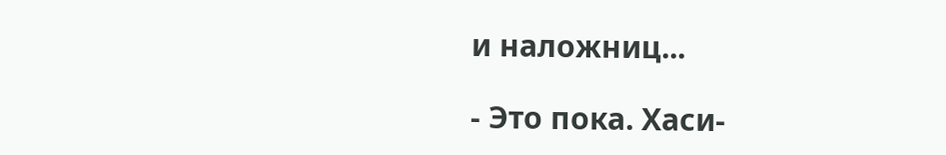и наложниц...

- Это пока. Хаси-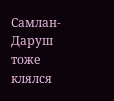Самлан-Даруш тоже клялся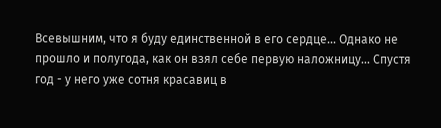Всевышним, что я буду единственной в его сердце... Однако не прошло и полугода, как он взял себе первую наложницу... Спустя год - у него уже сотня красавиц в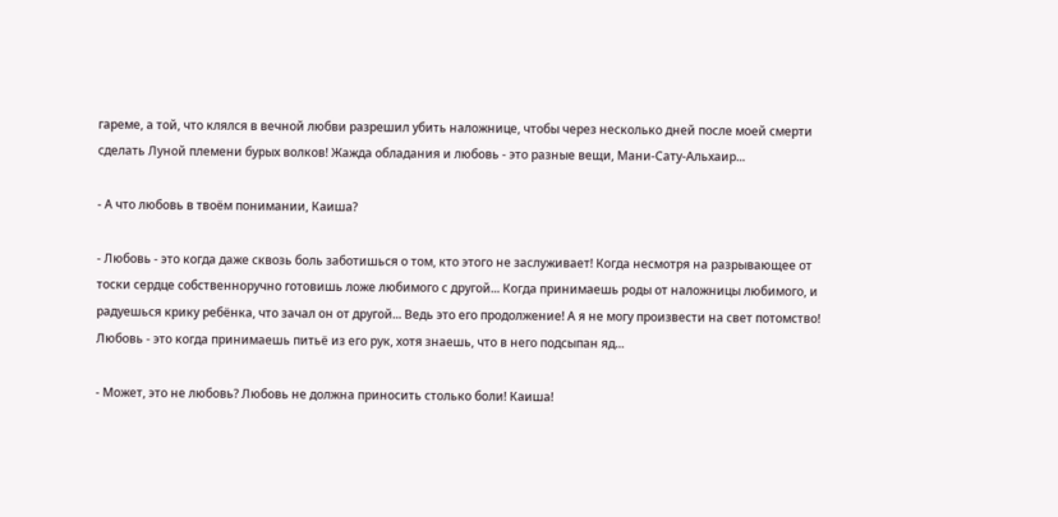гареме, а той, что клялся в вечной любви разрешил убить наложнице, чтобы через несколько дней после моей смерти сделать Луной племени бурых волков! Жажда обладания и любовь - это разные вещи, Мани-Сату-Альхаир...

- А что любовь в твоём понимании, Каиша?

- Любовь - это когда даже сквозь боль заботишься о том, кто этого не заслуживает! Когда несмотря на разрывающее от тоски сердце собственноручно готовишь ложе любимого с другой... Когда принимаешь роды от наложницы любимого, и радуешься крику ребёнка, что зачал он от другой... Ведь это его продолжение! А я не могу произвести на свет потомство! Любовь - это когда принимаешь питьё из его рук, хотя знаешь, что в него подсыпан яд...

- Может, это не любовь? Любовь не должна приносить столько боли! Каиша!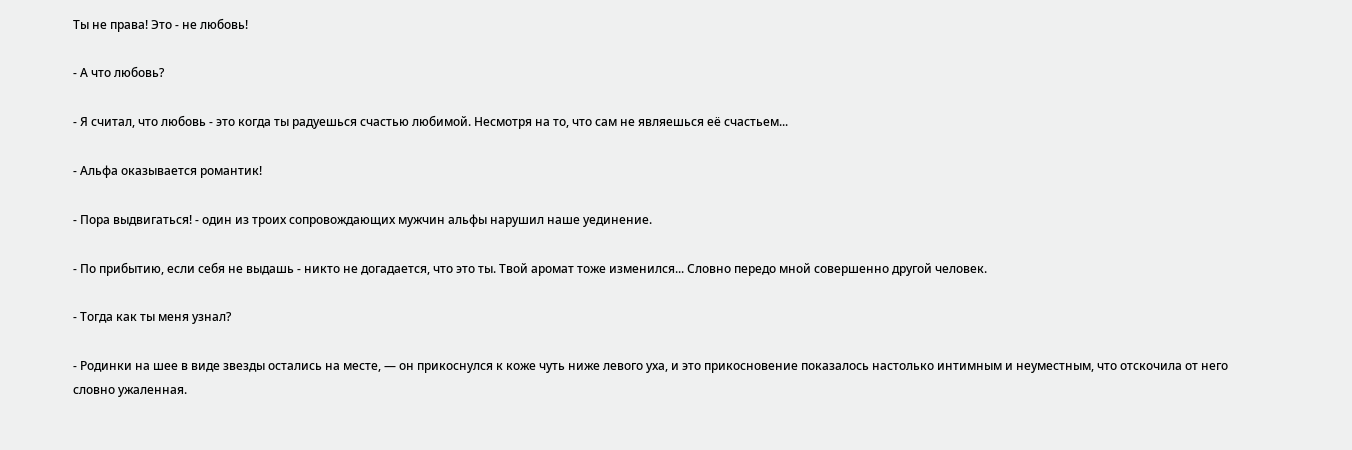Ты не права! Это - не любовь!

- А что любовь?

- Я считал, что любовь - это когда ты радуешься счастью любимой. Несмотря на то, что сам не являешься её счастьем...

- Альфа оказывается романтик!

- Пора выдвигаться! - один из троих сопровождающих мужчин альфы нарушил наше уединение.

- По прибытию, если себя не выдашь - никто не догадается, что это ты. Твой аромат тоже изменился... Словно передо мной совершенно другой человек.

- Тогда как ты меня узнал?

- Родинки на шее в виде звезды остались на месте, — он прикоснулся к коже чуть ниже левого уха, и это прикосновение показалось настолько интимным и неуместным, что отскочила от него словно ужаленная.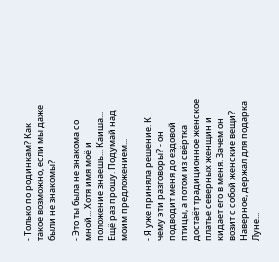- Только по родинкам? Как такое возможно, если мы даже были не знакомы?

- Это ты была не знакома со мной... Хотя имя моё и положение знаешь... Каиша... Ещё раз прошу. Подумай над моим предложением...

- Я уже приняла решение. К чему эти разговоры? - он подводит меня до ездовой птицы, а потом из свёртка достаёт традиционное женское платье северных женщин и кидает его в меня. Зачем он возит с собой женские вещи? Наверное, держал для подарка Луне...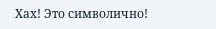Хах! Это символично!